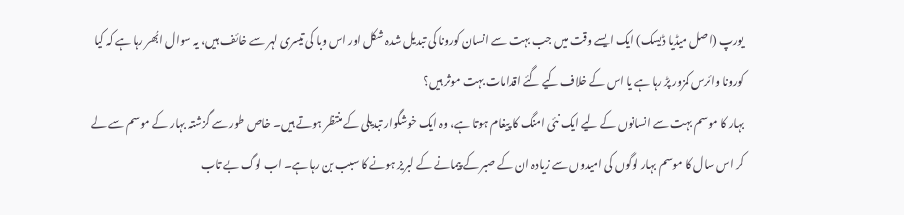یورپ (اصل میڈیا ڈیسک) ایک ایسے وقت میں جب بہت سے انسان کورونا کی تبدیل شدہ شکل اور اس وبا کی تیسری لہر سے خائف ہیں، یہ سوال ابُھر رہا ہے کہ کیا کورونا وائرس کمزور پڑ رہا ہے یا اس کے خلاف کیے گئے اقدامات بہت موثر ہیں؟
بہار کا موسم بہت سے انسانوں کے لیے ایک نئی امنگ کا پیغام ہوتا ہے، وہ ایک خوشگوار تبدیلی کے منتظر ہوتے ہیں۔ خاص طور سے گزشتہ بہار کے موسم سے لے کر اس سال کا موسم بہار لوگوں کی امیدوں سے زیادہ ان کے صبر کے پیمانے کے لبریز ہونے کا سبب بن رہا ہے۔ اب لوگ بے تاب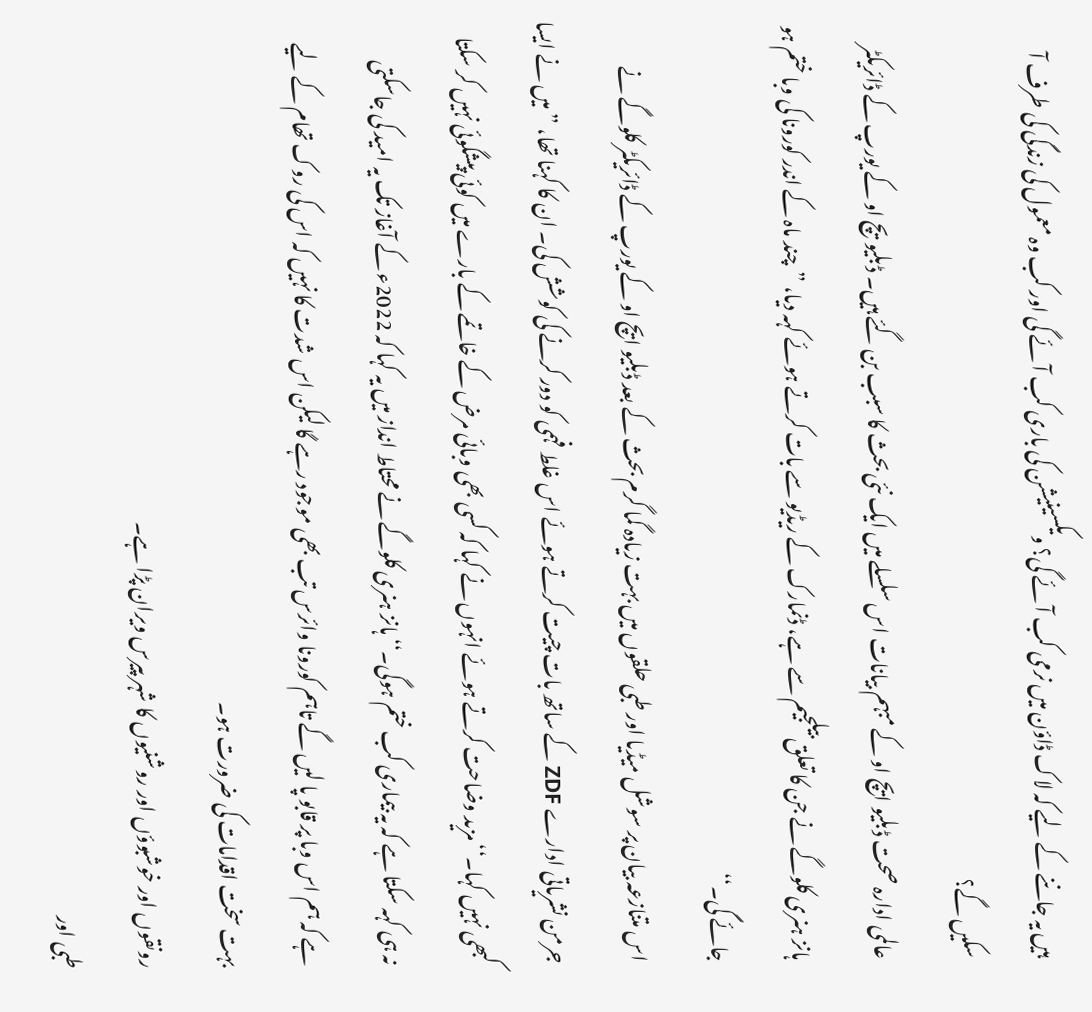ہیں یہ جاننے کے لیے کہ لاک ڈاؤن میں نرمی کب آئے گی؟ ویکسینیشن کی باری کب آئے گی اور کب وہ معمول کی زندگی کی طرف آ سکیں گے؟
عالمی ادارہ صحت ڈبلیو ایچ او کے مبہم بیانات اس سلسلے میں ایک نئی بحث کا سبب بن گئے ہیں۔ ڈبلیو یچ او کے یورپ کے ڈائریکٹر ہانز ہنری کلوگے نے جن کا تعلق بیلجیم سے ہے، ڈنمارک کے ریڈیو سے بات کرتے ہوئے کہہ دیا، ”چند ماہ کے اندر کورونا کی وبا ختم ہو جائے گی۔‘‘
اس متنازعہ بیان پر سوشل میڈیا اور طبی حلقوں میں بہت زیادہ گما گرم بحث کے بعد ڈبلیو ایچ او کے یورپ کے ڈائریکٹر کلوگے نے جرمن نشریاتی ادارے ZDF کے ساتھ بات چیت کرتے ہوئے اس غلط فہمی کو دور کرنے کی کوشش کی۔ ان کا کہنا تھا، ”میں نے ایسا کبھی نہیں کہا۔‘‘ مزید وضاحت کرتے ہوئے انہوں نے کہا کہ کسی بھی وبائی مرض کے خاتمے کے بارے میں کوئی پیشگوئی نہیں کر سکتا نہ ہی کہہ سکتا ہے کہ یہ بیماری کب ختم ہوگی۔‘‘ ہانز ہنری کلوگے نے محتاط انداز میں یہ کہا کہ 2022ء کے آغاز تک یہ امید کی جاسکتی ہے کہ ہم اس وبا پر قابو پا لیں گے تاہم کورونا وائرس تب بھی موجود رہے گا لیکن اس شدت کا نہیں کہ اس کی روک تھام کے لیے بہت سخت اقدامات کی ضرورت ہو۔
رونقوں اور خوشبوؤں اور روشنیوں کا شہر پیرس ویران پڑا ہے۔
طبی اور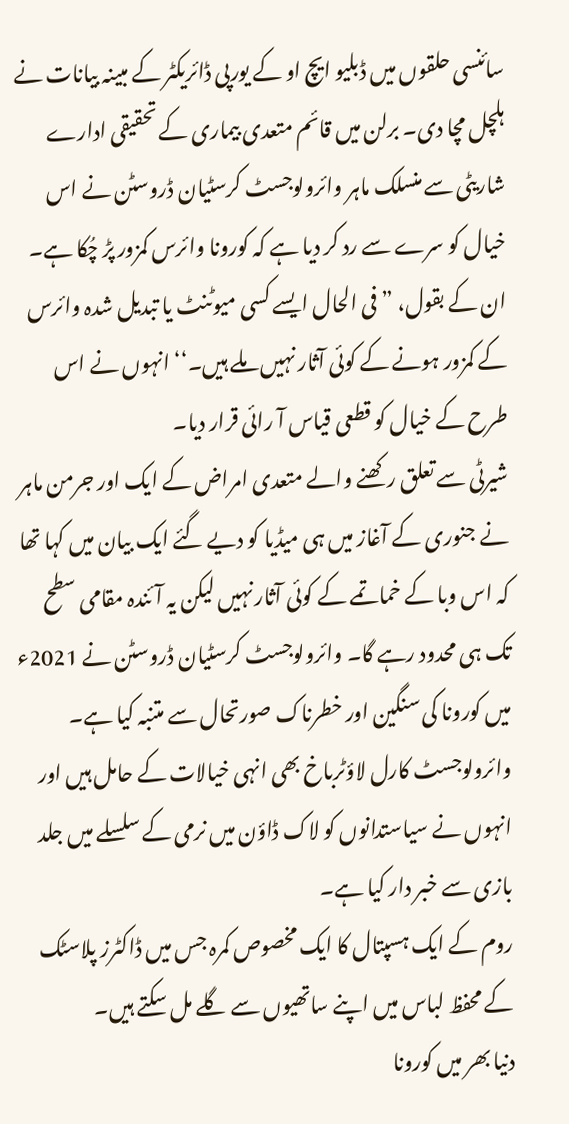سائنسی حلقوں میں ڈبلیو ایچ او کے یورپی ڈائریکٹر کے مبینہ بیانات نے ہلچل مچا دی۔ برلن میں قائم متعدی بیماری کے تحقیقی ادارے شاریٹی سے منسلک ماہر وائرولوجسٹ کرسٹیان ڈروسٹن نے اس خیال کو سرے سے رد کر دیا ہے کہ کورونا وائرس کمزور پڑ چُکا ہے۔ ان کے بقول، ”فی الحال ایسے کسی میوٹنٹ یا تبدیل شدہ وائرس کے کمزور ہونے کے کوئی آثار نہیں ملے ہیں۔‘‘ انہوں نے اس طرح کے خیال کو قطعی قیاس آ رائی قرار دیا۔
شیرٹی سے تعلق رکھنے والے متعدی امراض کے ایک اور جرمن ماہر نے جنوری کے آغاز میں ہی میڈیا کو دیے گئے ایک بیان میں کہا تھا کہ اس وبا کے خماتمے کے کوئی آثار نہیں لیکن یہ آئندہ مقامی سطح تک ہی محدود رہے گا۔ وائرولوجسٹ کرسٹیان ڈروسٹن نے 2021ء میں کورونا کی سنگین اور خطرناک صورتحال سے متنبہ کیا ہے۔ وائرولوجسٹ کارل لاؤٹرباخ بھی انہی خیالات کے حامل ہیں اور انہوں نے سیاستدانوں کو لاک ڈاؤن میں نرمی کے سلسلے میں جلد بازی سے خبر دار کیا ہے۔
روم کے ایک ہسپتال کا ایک مخصوص کمرہ جس میں ڈاکٹرز پلاسٹک کے محفظ لباس میں اپنے ساتھیوں سے گلے مل سکتے ہیں۔
دنیا بھر میں کورونا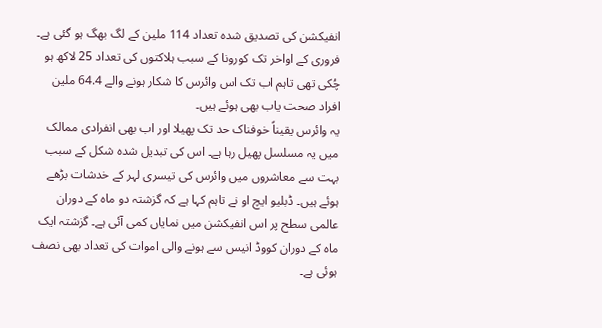انفیکشن کی تصدیق شدہ تعداد 114 ملین کے لگ بھگ ہو گئی ہے۔ فروری کے اواخر تک کورونا کے سبب ہلاکتوں کی تعداد 25 لاکھ ہو چُکی تھی تاہم اب تک اس وائرس کا شکار ہونے والے 64.4 ملین افراد صحت یاب بھی ہوئے ہیں۔
یہ وائرس یقیناً خوفناک حد تک پھیلا اور اب بھی انفرادی ممالک میں یہ مسلسل پھیل رہا ہے۔ اس کی تبدیل شدہ شکل کے سبب بہت سے معاشروں میں وائرس کی تیسری لہر کے خدشات بڑھے ہوئے ہیں۔ ڈبلیو ایچ او نے تاہم کہا ہے کہ گزشتہ دو ماہ کے دوران عالمی سطح پر اس انفیکشن میں نمایاں کمی آئی ہے۔ گزشتہ ایک ماہ کے دوران کووڈ انیس سے ہونے والی اموات کی تعداد بھی نصف ہوئی ہے۔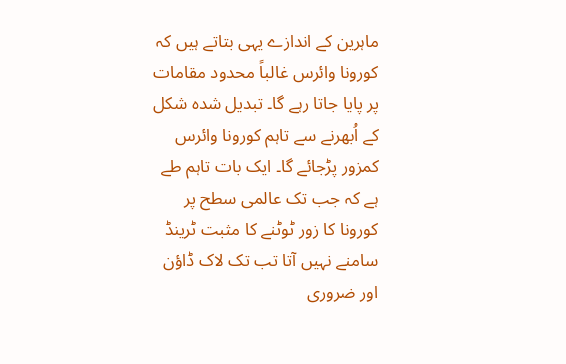ماہرین کے اندازے یہی بتاتے ہیں کہ کورونا وائرس غالباً محدود مقامات پر پایا جاتا رہے گا۔ تبدیل شدہ شکل کے اُبھرنے سے تاہم کورونا وائرس کمزور پڑجائے گا۔ ایک بات تاہم طے ہے کہ جب تک عالمی سطح پر کورونا کا زور ٹوٹنے کا مثبت ٹرینڈ سامنے نہیں آتا تب تک لاک ڈاؤن اور ضروری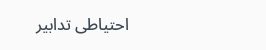احتیاطی تدابیر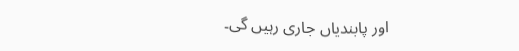اور پابندیاں جاری رہیں گی۔